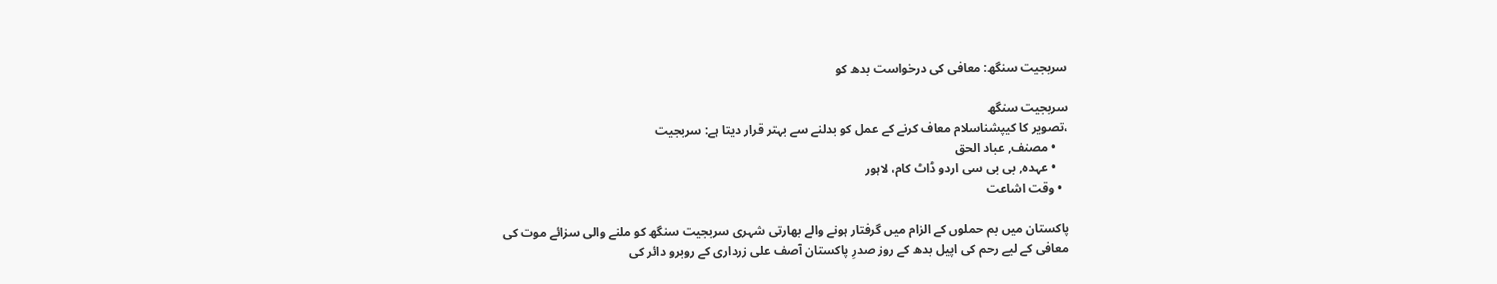سربجیت سنگھ: معافی کی درخواست بدھ کو

سربجیت سنگھ
،تصویر کا کیپشناسلام معاف کرنے کے عمل کو بدلنے سے بہتر قرار دیتا ہے: سربجیت
    • مصنف, عباد الحق
    • عہدہ, بی بی سی اردو ڈاٹ کام، لاہور
  • وقت اشاعت

پاکستان میں بم حملوں کے الزام میں گرفتار ہونے والے بھارتی شہری سربجیت سنگھ کو ملنے والی سزائے موت کی معافی کے لیے رحم کی اپیل بدھ کے روز صدرِ پاکستان آصف علی زرداری کے روبرو دائر کی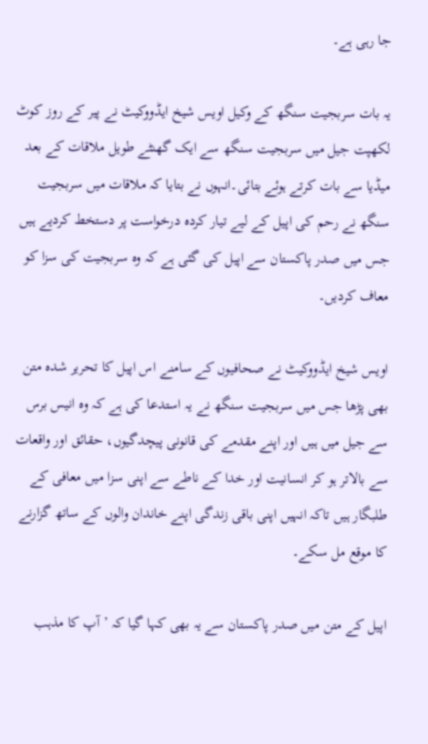جا رہی ہے۔

یہ بات سربجیت سنگھ کے وکیل اویس شیخ ایڈووکیٹ نے پیر کے روز کوٹ لکھپت جیل میں سربجیت سنگھ سے ایک گھنٹے طویل ملاقات کے بعد میڈیا سے بات کرتے ہوئے بتائی۔انہوں نے بتایا کہ ملاقات میں سربجیت سنگھ نے رحم کی اپیل کے لیے تیار کردہ درخواست پر دستخط کردیے ہیں جس میں صدر پاکستان سے اپیل کی گئی ہے کہ وہ سربجیت کی سزا کو معاف کردیں۔

اویس شیخ ایڈووکیٹ نے صحافیوں کے سامنے اس اپیل کا تحریر شدہ متن بھی پڑھا جس میں سربجیت سنگھ نے یہ استدعا کی ہے کہ وہ انیس برس سے جیل میں ہیں اور اپنے مقدمے کی قانونی پیچدگیوں، حقائق اور واقعات سے بالاتر ہو کر انسانیت اور خدا کے ناطے سے اپنی سزا میں معافی کے طلبگار ہیں تاکہ انہیں اپنی باقی زندگی اپنے خاندان والوں کے ساتھ گزارنے کا موقع مل سکے۔

اپیل کے متن میں صدر پاکستان سے یہ بھی کہا گیا کہ ’آپ کا مذہب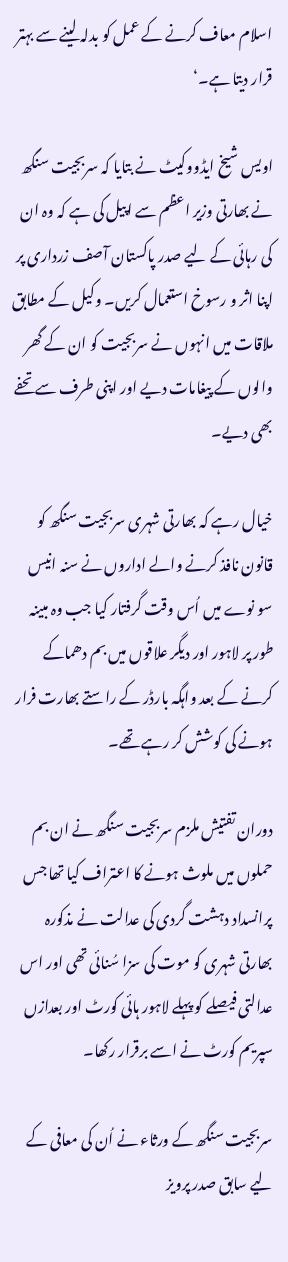اسلام معاف کرنے کے عمل کو بدلہ لینے سے بہتر قرار دیتا ہے۔‘

اویس شیخ ایڈووکیٹ نے بتایا کہ سربجیت سنگھ نے بھارتی وزیر اعظم سے اپیل کی ہے کہ وہ ان کی رہائی کے لیے صدر پاکستان آصف زرداری پر اپنا اثر و رسوخ استعمال کریں۔ وکیل کے مطابق ملاقات میں انہوں نے سربجیت کو ان کے گھر والوں کے پیغامات دیے اور اپنی طرف سے تحفے بھی دیے۔

خیال رہے کہ بھارتی شہری سربجیت سنگھ کو قانون نافذ کرنے والے اداروں نے سنہ انیس سو نوے میں اُس وقت گرفتار کیا جب وہ مبینہ طور پر لاہور اور دیگر علاقوں میں بم دھماکے کرنے کے بعد واہگہ بارڈر کے راستے بھارت فرار ہونے کی کوشش کر رہے تھے۔

دوران تفتیش ملزم سربجیت سنگھ نے ان بم حملوں میں ملوث ہونے کا اعتراف کیا تھا جس پرانسداد دہشت گردی کی عدالت نے مذکورہ بھارتی شہری کو موت کی سزا سُنائی تھی اور اس عدالتی فیصلے کو پہلے لاہور ہائی کورٹ اور بعدازں سپریم کورٹ نے اسے برقرار رکھا۔

سربجیت سنگھ کے ورثاء نے اُن کی معافی کے لیے سابق صدر پرویز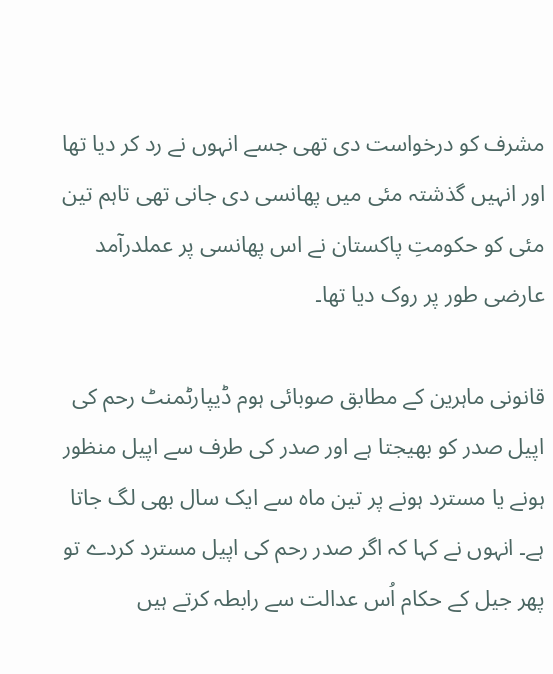مشرف کو درخواست دی تھی جسے انہوں نے رد کر دیا تھا اور انہیں گذشتہ مئی میں پھانسی دی جانی تھی تاہم تین مئی کو حکومتِ پاکستان نے اس پھانسی پر عملدرآمد عارضی طور پر روک دیا تھا۔

قانونی ماہرین کے مطابق صوبائی ہوم ڈیپارٹمنٹ رحم کی اپیل صدر کو بھیجتا ہے اور صدر کی طرف سے اپیل منظور ہونے یا مسترد ہونے پر تین ماہ سے ایک سال بھی لگ جاتا ہے۔ انہوں نے کہا کہ اگر صدر رحم کی اپیل مسترد کردے تو پھر جیل کے حکام اُس عدالت سے رابطہ کرتے ہیں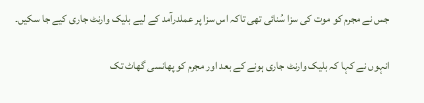جس نے مجرم کو موت کی سزا سُنائی تھی تاکہ اس سزا پر عملدرآمد کے لیے بلیک وارنٹ جاری کیے جا سکیں۔

انہوں نے کہا کہ بلیک وارنٹ جاری ہونے کے بعد اور مجرم کو پھانسی گھاٹ تک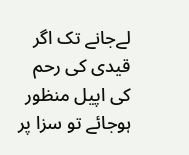لےجانے تک اگر قیدی کی رحم کی اپیل منظور ہوجائے تو سزا پر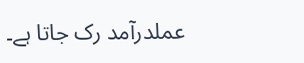عملدرآمد رک جاتا ہے۔